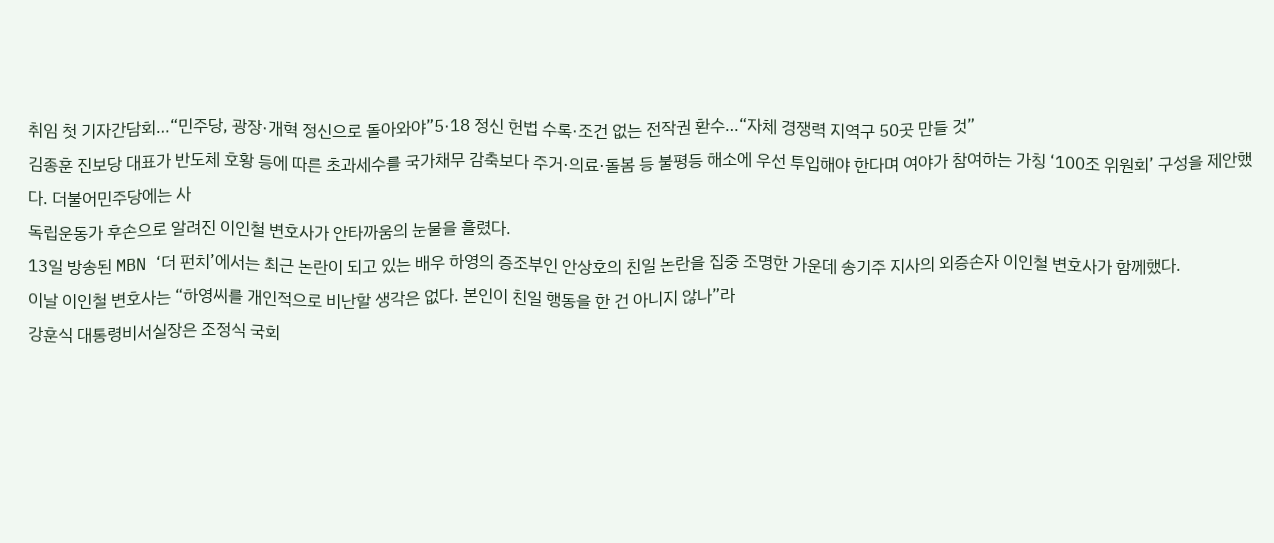취임 첫 기자간담회…“민주당, 광장·개혁 정신으로 돌아와야”5·18 정신 헌법 수록·조건 없는 전작권 환수…“자체 경쟁력 지역구 50곳 만들 것”
김종훈 진보당 대표가 반도체 호황 등에 따른 초과세수를 국가채무 감축보다 주거·의료·돌봄 등 불평등 해소에 우선 투입해야 한다며 여야가 참여하는 가칭 ‘100조 위원회’ 구성을 제안했다. 더불어민주당에는 사
독립운동가 후손으로 알려진 이인철 변호사가 안타까움의 눈물을 흘렸다.
13일 방송된 MBN ‘더 펀치’에서는 최근 논란이 되고 있는 배우 하영의 증조부인 안상호의 친일 논란을 집중 조명한 가운데 송기주 지사의 외증손자 이인철 변호사가 함께했다.
이날 이인철 변호사는 “하영씨를 개인적으로 비난할 생각은 없다. 본인이 친일 행동을 한 건 아니지 않나”라
강훈식 대통령비서실장은 조정식 국회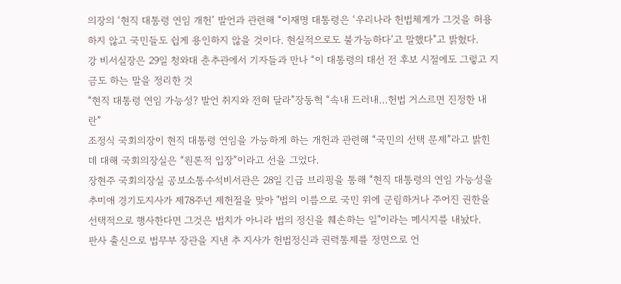의장의 ‘현직 대통령 연임 개헌’ 발언과 관련해 “이재명 대통령은 ‘우리나라 헌법체계가 그것을 허용하지 않고 국민들도 쉽게 용인하지 않을 것이다. 현실적으로도 불가능하다’고 말했다”고 밝혔다.
강 비서실장은 29일 청와대 춘추관에서 기자들과 만나 “이 대통령의 대선 전 후보 시절에도 그렇고 지금도 하는 말을 정리한 것
“현직 대통령 연임 가능성? 발언 취지와 전혀 달라”장동혁 “속내 드러내…헌법 거스르면 진정한 내란”
조정식 국회의장이 현직 대통령 연임을 가능하게 하는 개헌과 관련해 “국민의 선택 문제”라고 밝힌 데 대해 국회의장실은 “원론적 입장”이라고 선을 그었다.
장현주 국회의장실 공보소통수석비서관은 28일 긴급 브리핑을 통해 “현직 대통령의 연임 가능성을
추미애 경기도지사가 제78주년 제헌절을 맞아 "법의 이름으로 국민 위에 군림하거나 주어진 권한을 선택적으로 행사한다면 그것은 법치가 아니라 법의 정신을 훼손하는 일"이라는 메시지를 내놨다.
판사 출신으로 법무부 장관을 지낸 추 지사가 헌법정신과 권력통제를 정면으로 언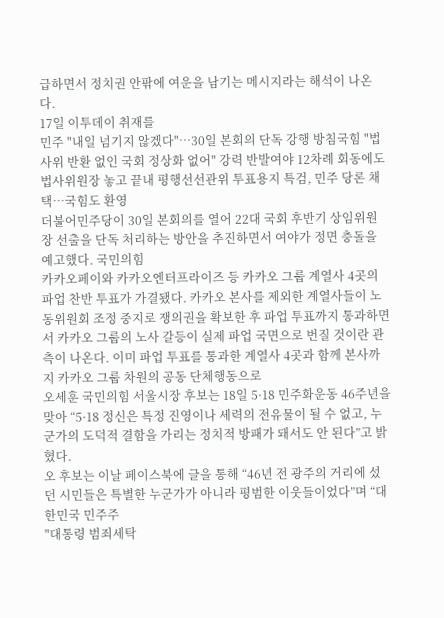급하면서 정치권 안팎에 여운을 남기는 메시지라는 해석이 나온다.
17일 이투데이 취재를
민주 "내일 넘기지 않겠다"…30일 본회의 단독 강행 방침국힘 "법사위 반환 없인 국회 정상화 없어" 강력 반발여야 12차례 회동에도 법사위원장 놓고 끝내 평행선선관위 투표용지 특검, 민주 당론 채택…국힘도 환영
더불어민주당이 30일 본회의를 열어 22대 국회 후반기 상임위원장 선출을 단독 처리하는 방안을 추진하면서 여야가 정면 충돌을 예고했다. 국민의힘
카카오페이와 카카오엔터프라이즈 등 카카오 그룹 계열사 4곳의 파업 찬반 투표가 가결됐다. 카카오 본사를 제외한 계열사들이 노동위원회 조정 중지로 쟁의권을 확보한 후 파업 투표까지 통과하면서 카카오 그룹의 노사 갈등이 실제 파업 국면으로 번질 것이란 관측이 나온다. 이미 파업 투표를 통과한 계열사 4곳과 함께 본사까지 카카오 그룹 차원의 공동 단체행동으로
오세훈 국민의힘 서울시장 후보는 18일 5·18 민주화운동 46주년을 맞아 “5·18 정신은 특정 진영이나 세력의 전유물이 될 수 없고, 누군가의 도덕적 결함을 가리는 정치적 방패가 돼서도 안 된다”고 밝혔다.
오 후보는 이날 페이스북에 글을 통해 “46년 전 광주의 거리에 섰던 시민들은 특별한 누군가가 아니라 평범한 이웃들이었다”며 “대한민국 민주주
"대통령 범죄세탁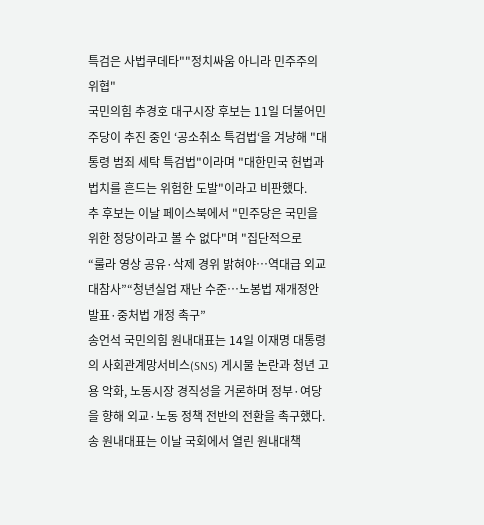특검은 사법쿠데타""정치싸움 아니라 민주주의 위협"
국민의힘 추경호 대구시장 후보는 11일 더불어민주당이 추진 중인 ‘공소취소 특검법‘을 겨냥해 "대통령 범죄 세탁 특검법"이라며 "대한민국 헌법과 법치를 흔드는 위험한 도발"이라고 비판했다.
추 후보는 이날 페이스북에서 "민주당은 국민을 위한 정당이라고 볼 수 없다"며 "집단적으로
“룰라 영상 공유·삭제 경위 밝혀야…역대급 외교 대참사”“청년실업 재난 수준…노봉법 재개정안 발표·중처법 개정 촉구”
송언석 국민의힘 원내대표는 14일 이재명 대통령의 사회관계망서비스(SNS) 게시물 논란과 청년 고용 악화, 노동시장 경직성을 거론하며 정부·여당을 향해 외교·노동 정책 전반의 전환을 촉구했다.
송 원내대표는 이날 국회에서 열린 원내대책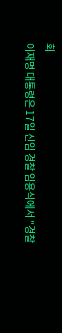회
이재명 대통령은 17일 신임 경찰 임용식에서 "경찰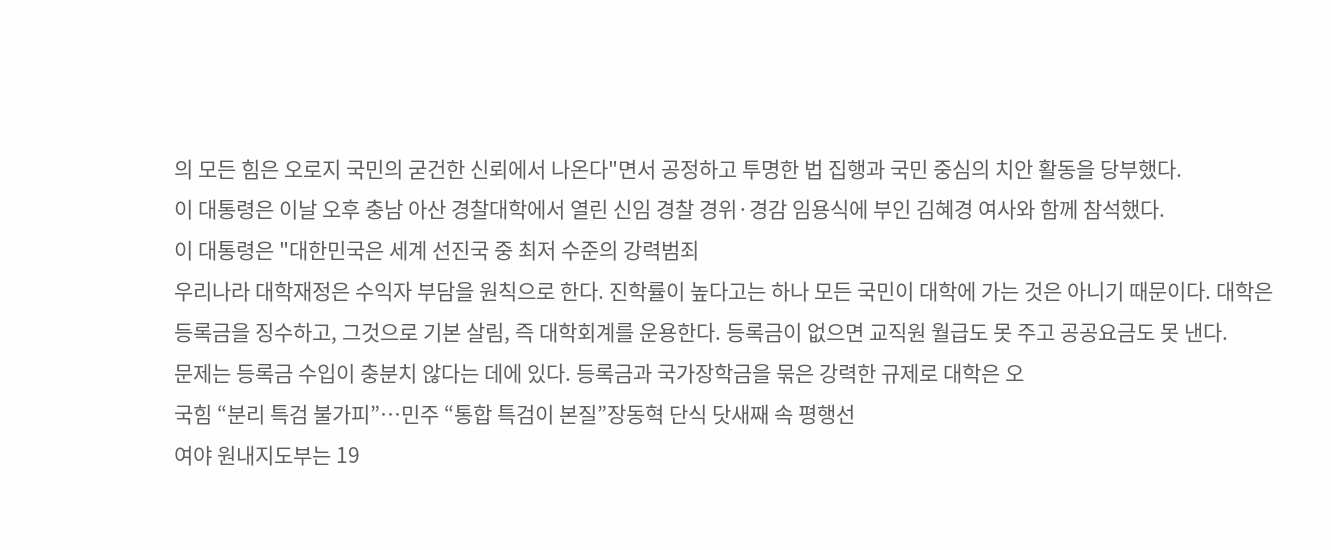의 모든 힘은 오로지 국민의 굳건한 신뢰에서 나온다"면서 공정하고 투명한 법 집행과 국민 중심의 치안 활동을 당부했다.
이 대통령은 이날 오후 충남 아산 경찰대학에서 열린 신임 경찰 경위·경감 임용식에 부인 김혜경 여사와 함께 참석했다.
이 대통령은 "대한민국은 세계 선진국 중 최저 수준의 강력범죄
우리나라 대학재정은 수익자 부담을 원칙으로 한다. 진학률이 높다고는 하나 모든 국민이 대학에 가는 것은 아니기 때문이다. 대학은 등록금을 징수하고, 그것으로 기본 살림, 즉 대학회계를 운용한다. 등록금이 없으면 교직원 월급도 못 주고 공공요금도 못 낸다.
문제는 등록금 수입이 충분치 않다는 데에 있다. 등록금과 국가장학금을 묶은 강력한 규제로 대학은 오
국힘 “분리 특검 불가피”…민주 “통합 특검이 본질”장동혁 단식 닷새째 속 평행선
여야 원내지도부는 19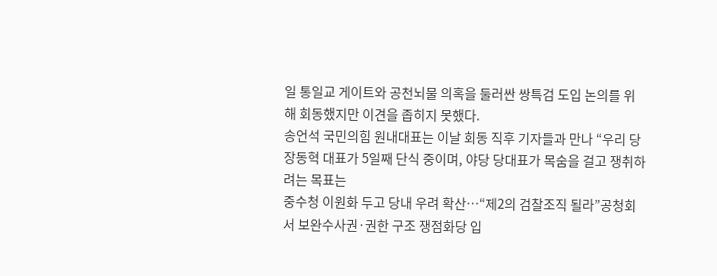일 통일교 게이트와 공천뇌물 의혹을 둘러싼 쌍특검 도입 논의를 위해 회동했지만 이견을 좁히지 못했다.
송언석 국민의힘 원내대표는 이날 회동 직후 기자들과 만나 “우리 당 장동혁 대표가 5일째 단식 중이며, 야당 당대표가 목숨을 걸고 쟁취하려는 목표는
중수청 이원화 두고 당내 우려 확산…“제2의 검찰조직 될라”공청회서 보완수사권·권한 구조 쟁점화당 입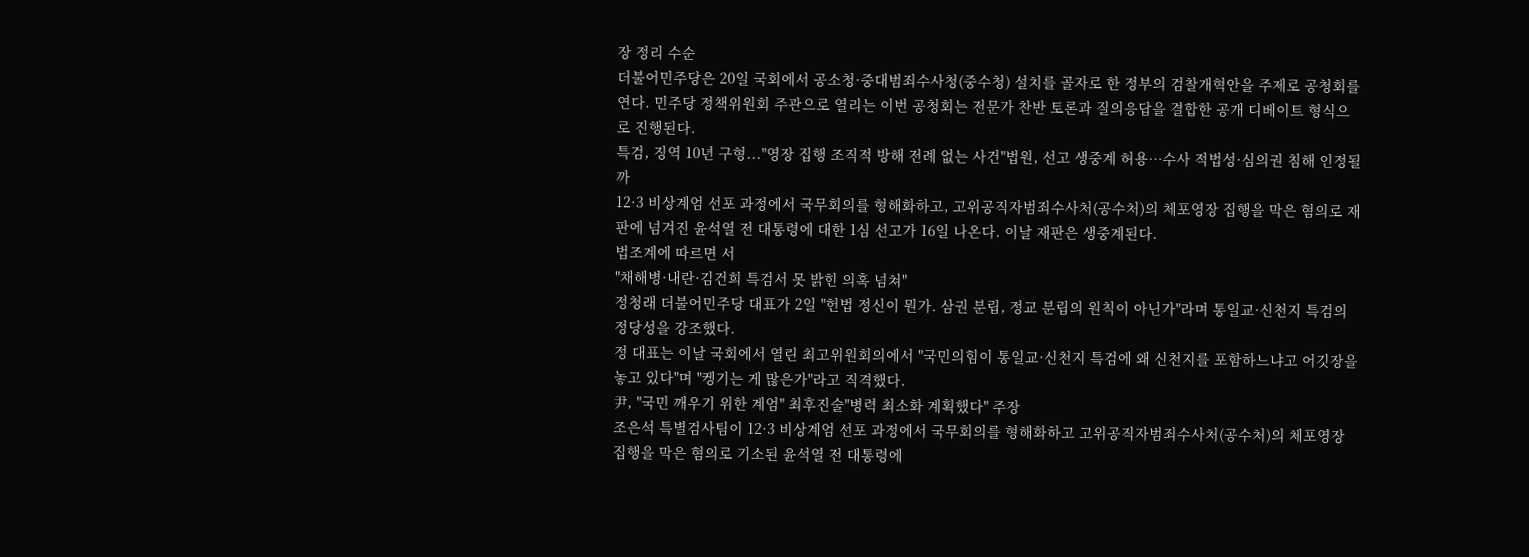장 정리 수순
더불어민주당은 20일 국회에서 공소청·중대범죄수사청(중수청) 설치를 골자로 한 정부의 검찰개혁안을 주제로 공청회를 연다. 민주당 정책위원회 주관으로 열리는 이번 공청회는 전문가 찬반 토론과 질의응답을 결합한 공개 디베이트 형식으로 진행된다.
특검, 징역 10년 구형..."영장 집행 조직적 방해 전례 없는 사건"법원, 선고 생중계 허용…수사 적법성·심의권 침해 인정될까
12·3 비상계엄 선포 과정에서 국무회의를 형해화하고, 고위공직자범죄수사처(공수처)의 체포영장 집행을 막은 혐의로 재판에 넘겨진 윤석열 전 대통령에 대한 1심 선고가 16일 나온다. 이날 재판은 생중계된다.
법조계에 따르면 서
"채해병·내란·김건희 특검서 못 밝힌 의혹 넘쳐"
정청래 더불어민주당 대표가 2일 "헌법 정신이 뭔가. 삼권 분립, 정교 분립의 원칙이 아닌가"라며 통일교·신천지 특검의 정당성을 강조했다.
정 대표는 이날 국회에서 열린 최고위원회의에서 "국민의힘이 통일교·신천지 특검에 왜 신천지를 포함하느냐고 어깃장을 놓고 있다"며 "켕기는 게 많은가"라고 직격했다.
尹, "국민 깨우기 위한 계엄" 최후진술"병력 최소화 계획했다" 주장
조은석 특별검사팀이 12·3 비상계엄 선포 과정에서 국무회의를 형해화하고 고위공직자범죄수사처(공수처)의 체포영장 집행을 막은 혐의로 기소된 윤석열 전 대통령에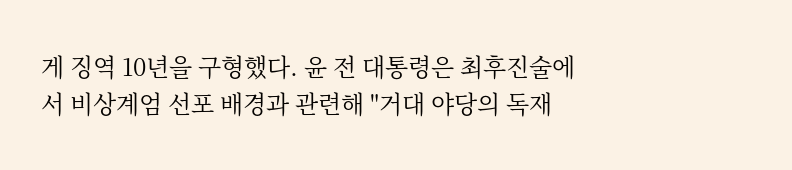게 징역 10년을 구형했다. 윤 전 대통령은 최후진술에서 비상계엄 선포 배경과 관련해 "거대 야당의 독재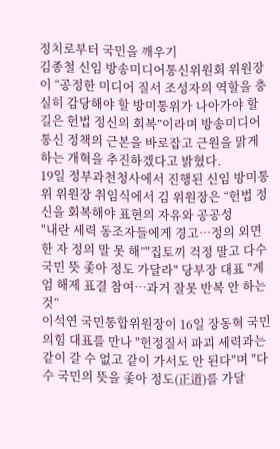정치로부터 국민을 깨우기
김종철 신임 방송미디어통신위원회 위원장이 “공정한 미디어 질서 조성자의 역할을 충실히 감당해야 할 방미통위가 나아가야 할 길은 헌법 정신의 회복”이라며 방송미디어통신 정책의 근본을 바로잡고 근원을 맑게 하는 개혁을 추진하겠다고 밝혔다.
19일 정부과천청사에서 진행된 신임 방미통위 위원장 취임식에서 김 위원장은 “헌법 정신을 회복해야 표현의 자유와 공공성
"내란 세력 동조자들에게 경고…정의 외면한 자 정의 말 못 해”"집토끼 걱정 말고 다수 국민 뜻 좇아 정도 가달라" 당부장 대표 "계엄 해제 표결 참여…과거 잘못 반복 안 하는 것”
이석연 국민통합위원장이 16일 장동혁 국민의힘 대표를 만나 "헌정질서 파괴 세력과는 같이 갈 수 없고 같이 가서도 안 된다"며 "다수 국민의 뜻을 좇아 정도(正道)를 가달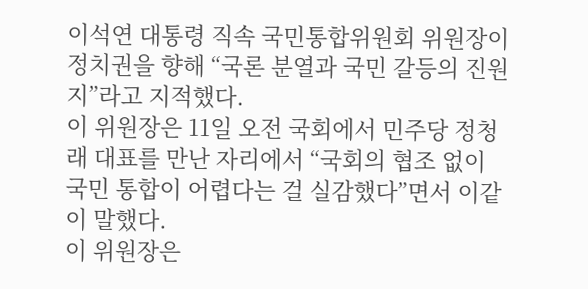이석연 대통령 직속 국민통합위원회 위원장이 정치권을 향해 “국론 분열과 국민 갈등의 진원지”라고 지적했다.
이 위원장은 11일 오전 국회에서 민주당 정청래 대표를 만난 자리에서 “국회의 협조 없이 국민 통합이 어렵다는 걸 실감했다”면서 이같이 말했다.
이 위원장은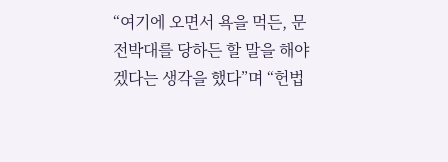“여기에 오면서 욕을 먹든, 문전박대를 당하든 할 말을 해야겠다는 생각을 했다”며 “헌법